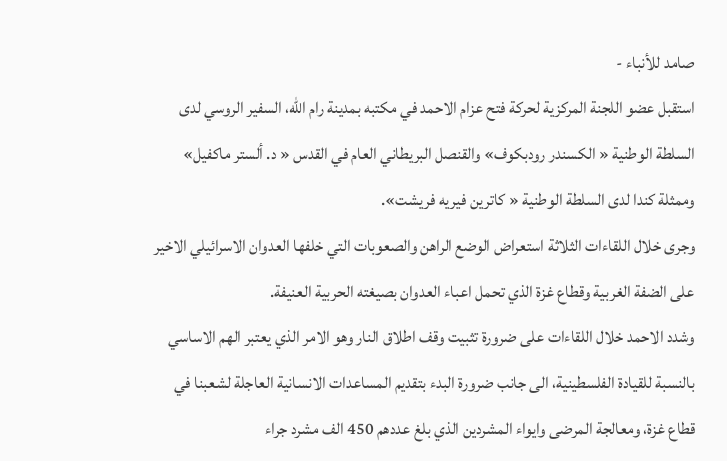صامد للأنباء -
استقبل عضو اللجنة المركزية لحركة فتح عزام الاحمد في مكتبه بمدينة رام الله، السفير الروسي لدى السلطة الوطنية « الكسندر رودبكوف» والقنصل البريطاني العام في القدس « د. ألستر ماكفيل» وممثلة كندا لدى السلطة الوطنية « كاترين فيريه فريشت».
وجرى خلال اللقاءات الثلاثة استعراض الوضع الراهن والصعوبات التي خلفها العدوان الاسرائيلي الاخير على الضفة الغربية وقطاع غزة الذي تحمل اعباء العدوان بصيغته الحربية العنيفة.
وشدد الاحمد خلال اللقاءات على ضرورة تثبيت وقف اطلاق النار وهو الامر الذي يعتبر الهم الاساسي بالنسبة للقيادة الفلسطينية، الى جانب ضرورة البدء بتقديم المساعدات الانسانية العاجلة لشعبنا في قطاع غزة، ومعالجة المرضى وايواء المشردين الذي بلغ عددهم 450 الف مشرد جراء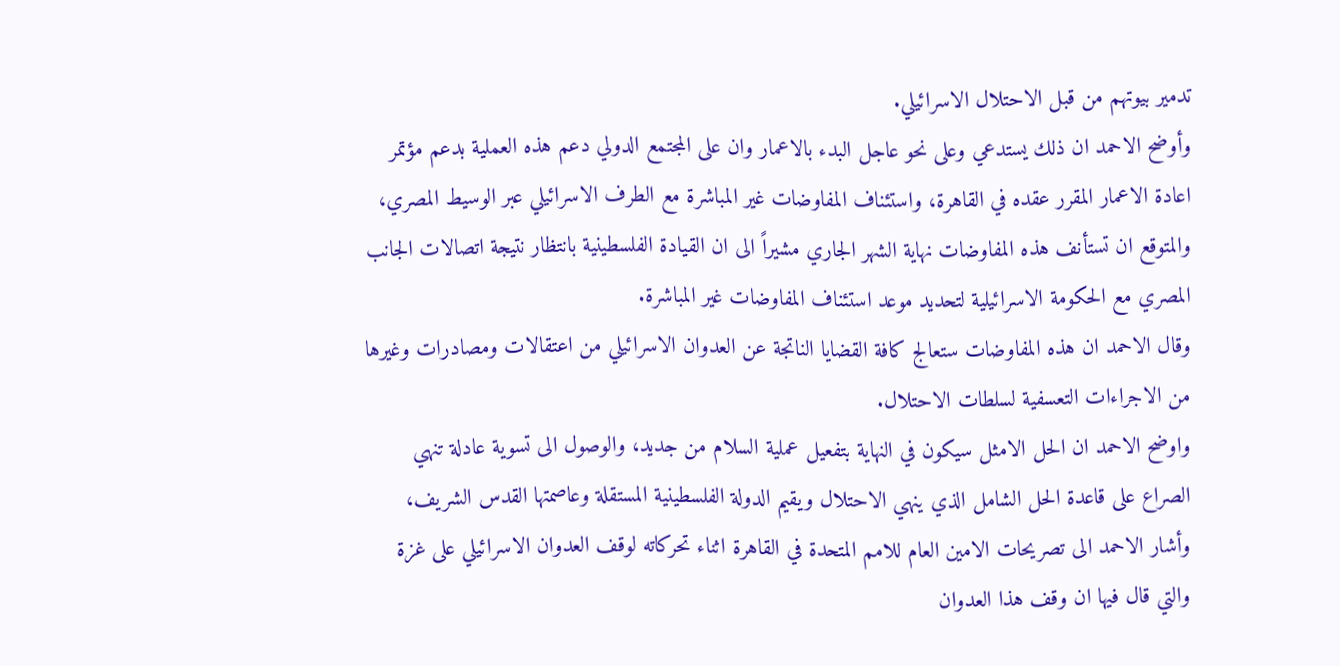تدمير بيوتهم من قبل الاحتلال الاسرائيلي.
وأوضح الاحمد ان ذلك يستدعي وعلى نحو عاجل البدء بالاعمار وان على المجتمع الدولي دعم هذه العملية بدعم مؤتمر اعادة الاعمار المقرر عقده في القاهرة، واستئناف المفاوضات غير المباشرة مع الطرف الاسرائيلي عبر الوسيط المصري، والمتوقع ان تستأنف هذه المفاوضات نهاية الشهر الجاري مشيراً الى ان القيادة الفلسطينية بانتظار نتيجة اتصالات الجانب المصري مع الحكومة الاسرائيلية لتحديد موعد استئناف المفاوضات غير المباشرة.
وقال الاحمد ان هذه المفاوضات ستعالج كافة القضايا الناتجة عن العدوان الاسرائيلي من اعتقالات ومصادرات وغيرها من الاجراءات التعسفية لسلطات الاحتلال.
واوضح الاحمد ان الحل الامثل سيكون في النهاية بتفعيل عملية السلام من جديد، والوصول الى تسوية عادلة تنهي الصراع على قاعدة الحل الشامل الذي ينهي الاحتلال ويقيم الدولة الفلسطينية المستقلة وعاصمتها القدس الشريف، وأشار الاحمد الى تصريحات الامين العام للامم المتحدة في القاهرة اثناء تحركاته لوقف العدوان الاسرائيلي على غزة والتي قال فيها ان وقف هذا العدوان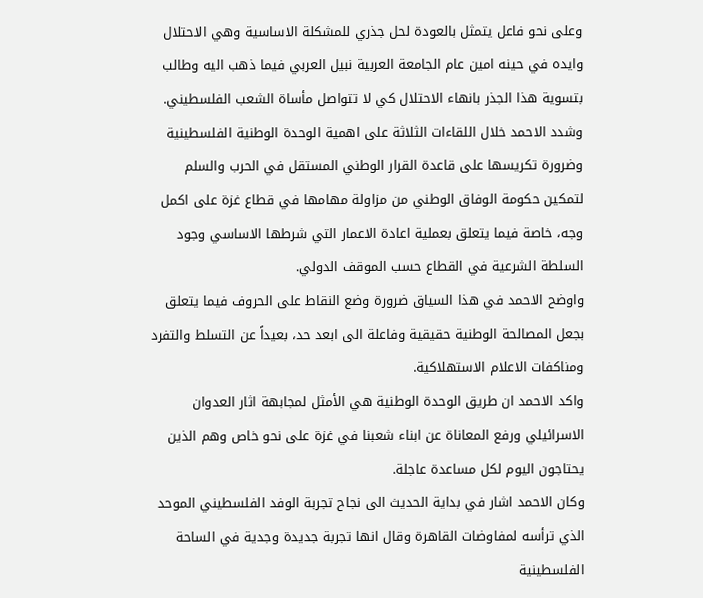وعلى نحو فاعل يتمثل بالعودة لحل جذري للمشكلة الاساسية وهي الاحتلال وايده في حينه امين عام الجامعة العربية نبيل العربي فيما ذهب اليه وطالب بتسوية هذا الجذر بانهاء الاحتلال كي لا تتواصل مأساة الشعب الفلسطيني.
وشدد الاحمد خلال اللقاءات الثلاثة على اهمية الوحدة الوطنية الفلسطينية وضرورة تكريسها على قاعدة القرار الوطني المستقل في الحرب والسلم لتمكين حكومة الوفاق الوطني من مزاولة مهامها في قطاع غزة على اكمل وجه، خاصة فيما يتعلق بعملية اعادة الاعمار التي شرطها الاساسي وجود السلطة الشرعية في القطاع حسب الموقف الدولي.
واوضح الاحمد في هذا السياق ضرورة وضع النقاط على الحروف فيما يتعلق بجعل المصالحة الوطنية حقيقية وفاعلة الى ابعد حد، بعيداً عن التسلط والتفرد ومناكفات الاعلام الاستهلاكية.
واكد الاحمد ان طريق الوحدة الوطنية هي الأمثل لمجابهة اثار العدوان الاسرائيلي ورفع المعاناة عن ابناء شعبنا في غزة على نحو خاص وهم الذين يحتاجون اليوم لكل مساعدة عاجلة.
وكان الاحمد اشار في بداية الحديث الى نجاح تجربة الوفد الفلسطيني الموحد الذي ترأسه لمفاوضات القاهرة وقال انها تجربة جديدة وجدية في الساحة الفلسطينية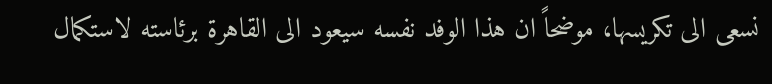نسعى الى تكريسها، موضحاً ان هذا الوفد نفسه سيعود الى القاهرة برئاسته لاستكمال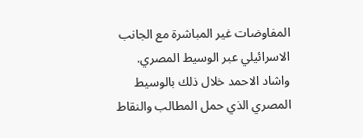المفاوضات غير المباشرة مع الجانب الاسرائيلي عبر الوسيط المصري.
واشاد الاحمد خلال ذلك بالوسيط المصري الذي حمل المطالب والنقاط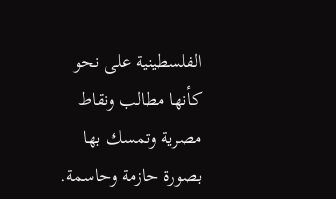الفلسطينية على نحو كأنها مطالب ونقاط مصرية وتمسك بها بصورة حازمة وحاسمة.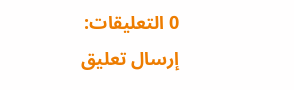0 التعليقات:
إرسال تعليق